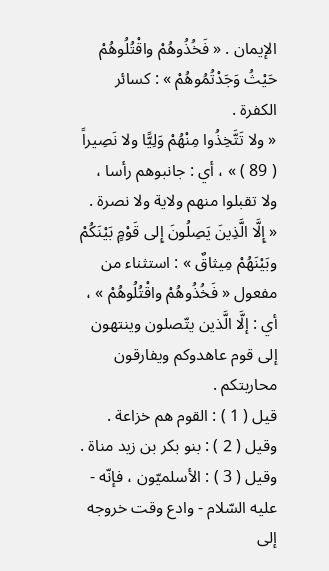الإيمان . « فَخُذُوهُمْ واقْتُلُوهُمْ حَيْثُ وَجَدْتُمُوهُمْ » : كسائر الكفرة .
« ولا تَتَّخِذُوا مِنْهُمْ وَلِيًّا ولا نَصِيراً ( 89 ) » ، أي : جانبوهم رأسا ، ولا تقبلوا منهم ولاية ولا نصرة .
« إِلَّا الَّذِينَ يَصِلُونَ إِلى قَوْمٍ بَيْنَكُمْ وبَيْنَهُمْ مِيثاقٌ » : استثناء من مفعول « فَخُذُوهُمْ واقْتُلُوهُمْ » ، أي : إلَّا الَّذين يتّصلون وينتهون إلى قوم عاهدوكم ويفارقون محاربتكم .
قيل ( 1 ) : القوم هم خزاعة . وقيل ( 2 ) : بنو بكر بن زيد مناة .
وقيل ( 3 ) : الأسلميّون ، فإنّه - عليه السّلام - وادع وقت خروجه إلى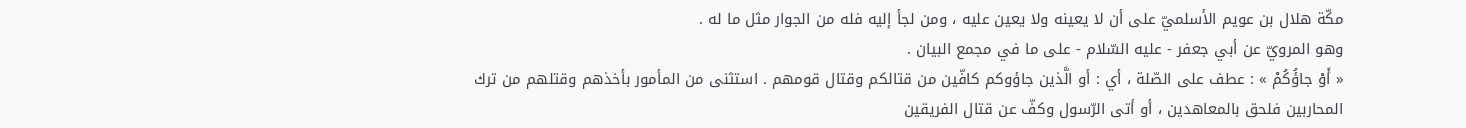مكّة هلال بن عويم الأسلميّ على أن لا يعينه ولا يعين عليه ، ومن لجأ إليه فله من الجوار مثل ما له .
وهو المرويّ عن أبي جعفر - عليه السّلام - على ما في مجمع البيان .
« أَوْ جاؤُكُمْ » : عطف على الصّلة ، أي : أو الَّذين جاؤوكم كافّين من قتالكم وقتال قومهم . استثنى من المأمور بأخذهم وقتلهم من ترك المحاربين فلحق بالمعاهدين ، أو أتى الرّسول وكفّ عن قتال الفريقين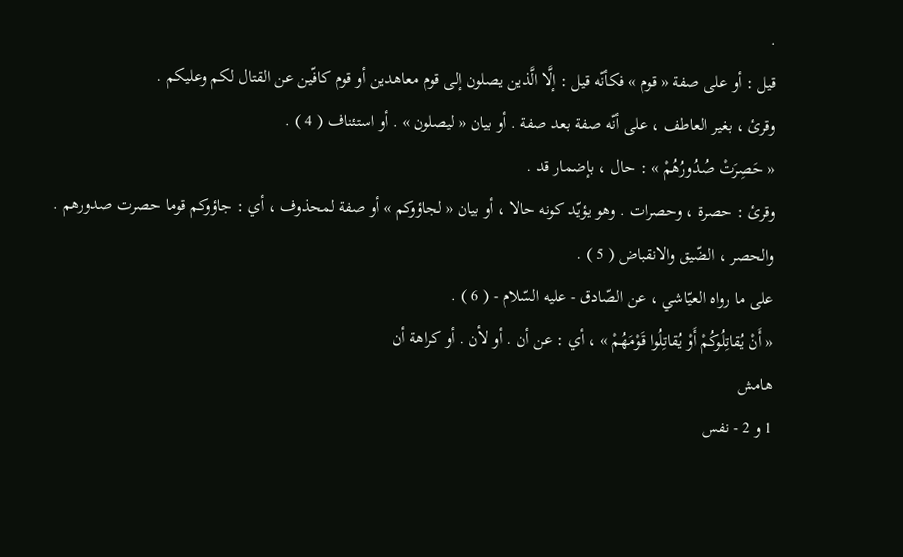.
قيل : أو على صفة « قوم » فكأنّه قيل : إلَّا الَّذين يصلون إلى قوم معاهدين أو قوم كافّين عن القتال لكم وعليكم .
وقرئ ، بغير العاطف ، على أنّه صفة بعد صفة . أو بيان « ليصلون » . أو استئناف ( 4 ) .
« حَصِرَتْ صُدُورُهُمْ » : حال ، بإضمار قد .
وقرئ : حصرة ، وحصرات . وهو يؤيّد كونه حالا ، أو بيان « لجاؤوكم » أو صفة لمحذوف ، أي : جاؤوكم قوما حصرت صدورهم .
والحصر ، الضّيق والانقباض ( 5 ) .
على ما رواه العيّاشي ، عن الصّادق - عليه السّلام - ( 6 ) .
« أَنْ يُقاتِلُوكُمْ أَوْ يُقاتِلُوا قَوْمَهُمْ » ، أي : عن أن . أو لأن . أو كراهة أن
هامش
1 و 2 - نفس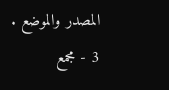المصدر والموضع .
3 - مجمع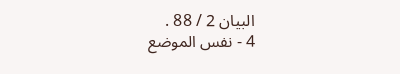البيان 2 / 88 .
4 - نفس الموضع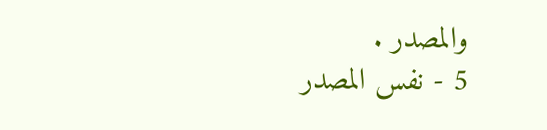والمصدر .
5 - نفس المصدر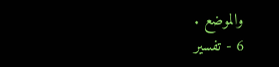والموضع .
6 - تفسير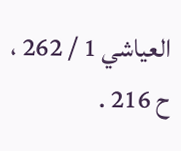العياشي 1 / 262 ، ح 216 .